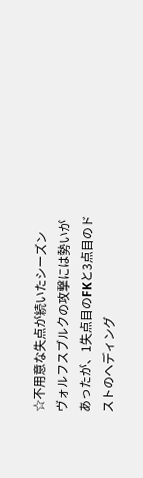☆不用意な失点が続いたシーズン
ヴォルフスブルクの攻撃には勢いがあったが、1失点目のFKと3点目のドストのヘディング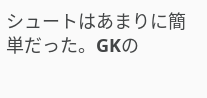シュートはあまりに簡単だった。GKの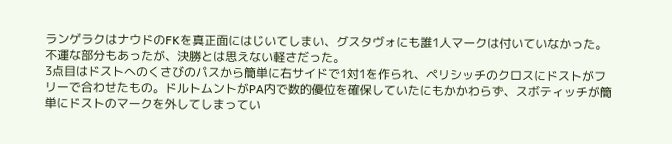ランゲラクはナウドのFKを真正面にはじいてしまい、グスタヴォにも誰1人マークは付いていなかった。不運な部分もあったが、決勝とは思えない軽さだった。
3点目はドストへのくさびのパスから簡単に右サイドで1対1を作られ、ペリシッチのクロスにドストがフリーで合わせたもの。ドルトムントがPA内で数的優位を確保していたにもかかわらず、スボティッチが簡単にドストのマークを外してしまってい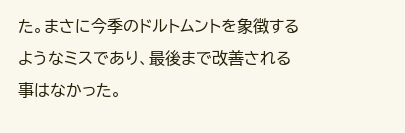た。まさに今季のドルトムントを象徴するようなミスであり、最後まで改善される事はなかった。